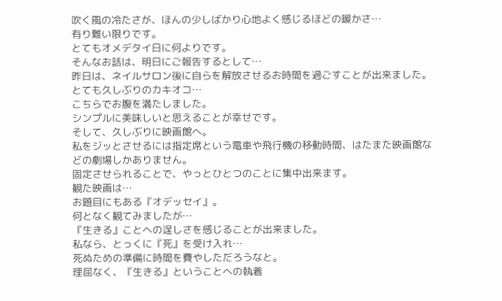吹く風の冷たさが、ほんの少しばかり心地よく感じるほどの暖かさ…
有り難い限りです。
とてもオメデタイ日に何よりです。
そんなお話は、明日にご報告するとして…
昨日は、ネイルサロン後に自らを解放させるお時間を過ごすことが出来ました。
とても久しぶりのカキオコ…
こちらでお腹を満たしました。
シンプルに美味しいと思えることが幸せです。
そして、久しぶりに映画館へ。
私をジッとさせるには指定席という電車や飛行機の移動時間、はたまた映画館などの劇場しかありません。
固定させられることで、やっとひとつのことに集中出来ます。
観た映画は…
お題目にもある『オデッセイ』。
何となく観てみましたが…
『生きる』ことへの逞しさを感じることが出来ました。
私なら、とっくに『死』を受け入れ…
死ぬための準備に時間を費やしただろうなと。
理屈なく、『生きる』ということへの執着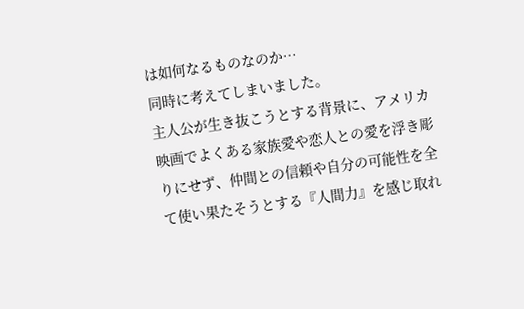は如何なるものなのか…
同時に考えてしまいました。
主人公が生き抜こうとする背景に、アメリカ映画でよくある家族愛や恋人との愛を浮き彫りにせず、仲間との信頼や自分の可能性を全て使い果たそうとする『人間力』を感じ取れ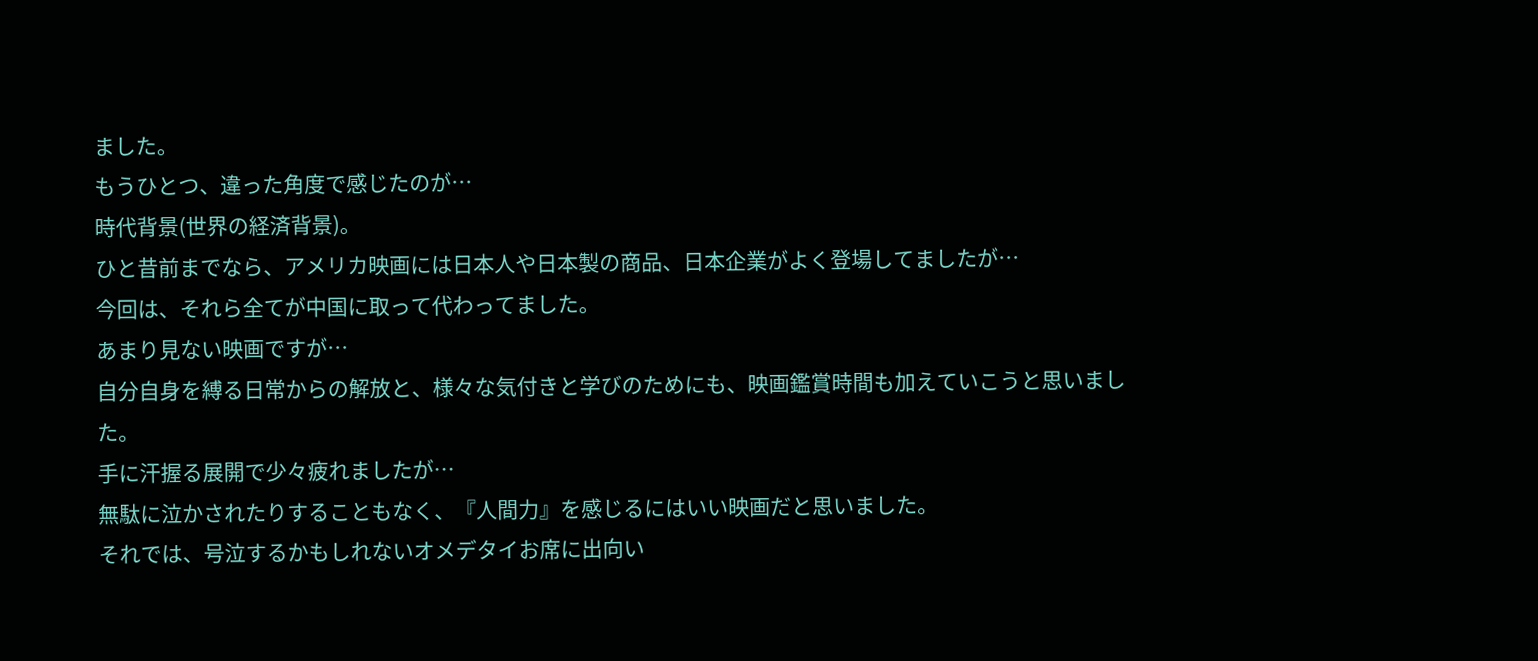ました。
もうひとつ、違った角度で感じたのが…
時代背景(世界の経済背景)。
ひと昔前までなら、アメリカ映画には日本人や日本製の商品、日本企業がよく登場してましたが…
今回は、それら全てが中国に取って代わってました。
あまり見ない映画ですが…
自分自身を縛る日常からの解放と、様々な気付きと学びのためにも、映画鑑賞時間も加えていこうと思いました。
手に汗握る展開で少々疲れましたが…
無駄に泣かされたりすることもなく、『人間力』を感じるにはいい映画だと思いました。
それでは、号泣するかもしれないオメデタイお席に出向い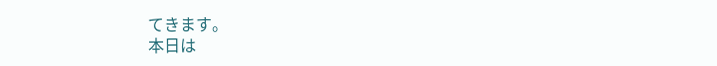てきます。
本日は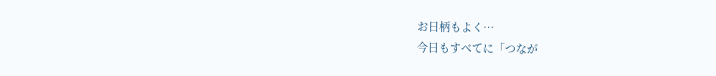お日柄もよく…
今日もすべてに「つなが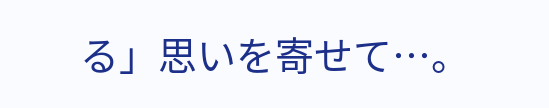る」思いを寄せて…。